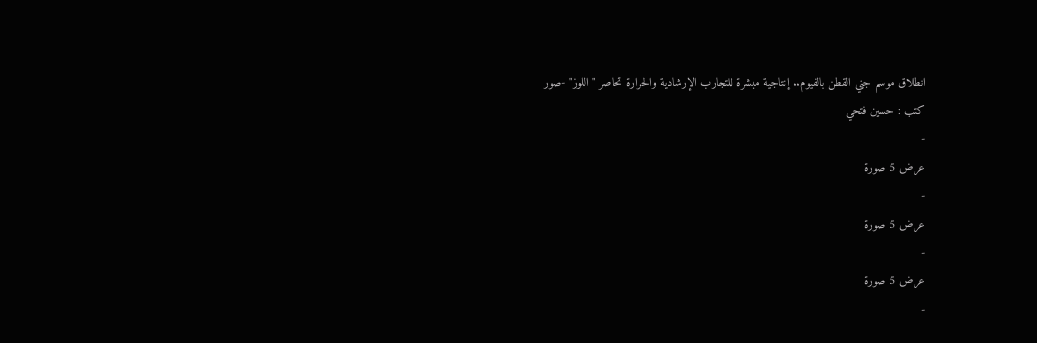انطلاق موسم جني القطن بالفيوم.. إنتاجية مبشرة للتجارب الإرشادية والحرارة تحاصر "اللوز" -صور
كتب : حسين فتحي
-
عرض 5 صورة
-
عرض 5 صورة
-
عرض 5 صورة
-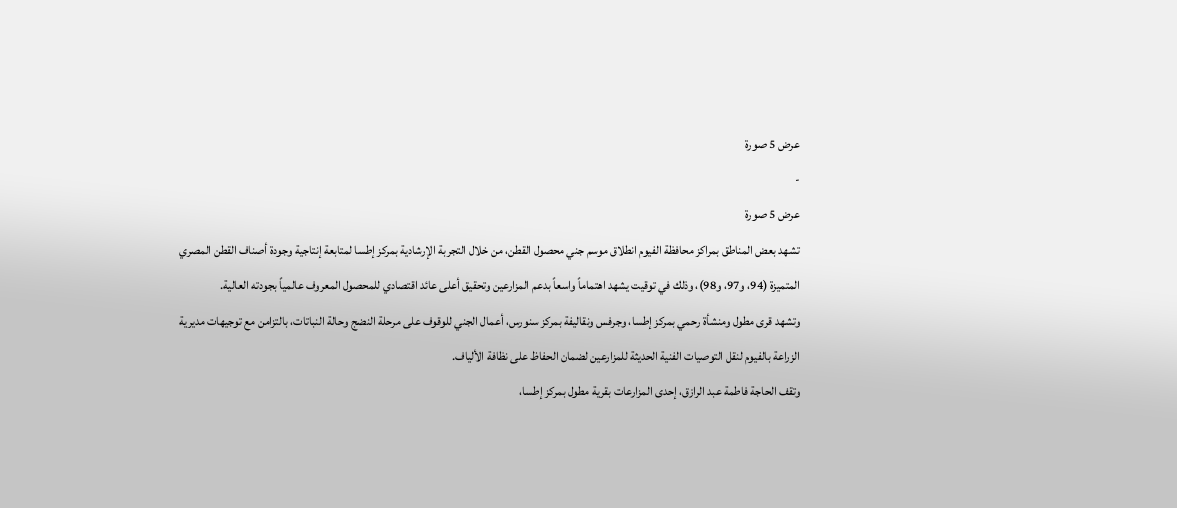عرض 5 صورة
-
عرض 5 صورة
تشهد بعض المناطق بمراكز محافظة الفيوم انطلاق موسم جني محصول القطن، من خلال التجربة الإرشادية بمركز إطسا لمتابعة إنتاجية وجودة أصناف القطن المصري المتميزة (94، و97، و98)، وذلك في توقيت يشهد اهتماماً واسعاً بدعم المزارعين وتحقيق أعلى عائد اقتصادي للمحصول المعروف عالمياً بجودته العالية.
وتشهد قرى مطول ومنشأة رحمي بمركز إطسا، وجرفس ونقاليفة بمركز سنورس، أعمال الجني للوقوف على مرحلة النضج وحالة النباتات، بالتزامن مع توجيهات مديرية الزراعة بالفيوم لنقل التوصيات الفنية الحديثة للمزارعين لضمان الحفاظ على نظافة الألياف.
وتقف الحاجة فاطمة عبد الرازق، إحدى المزارعات بقرية مطول بمركز إطسا،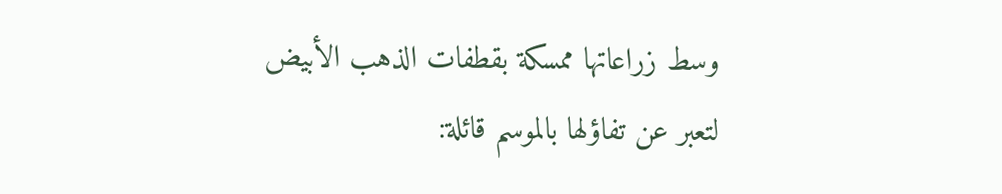وسط زراعاتها ممسكة بقطفات الذهب الأبيض لتعبر عن تفاؤلها بالموسم قائلة: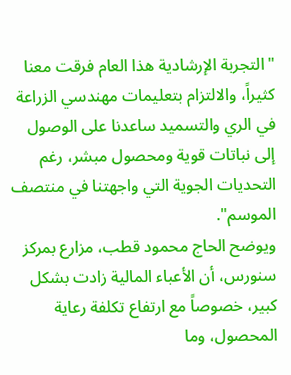"التجربة الإرشادية هذا العام فرقت معنا كثيراً، والالتزام بتعليمات مهندسي الزراعة في الري والتسميد ساعدنا على الوصول إلى نباتات قوية ومحصول مبشر، رغم التحديات الجوية التي واجهتنا في منتصف الموسم".
ويوضح الحاج محمود قطب، مزارع بمركز سنورس، أن الأعباء المالية زادت بشكل كبير، خصوصاً مع ارتفاع تكلفة رعاية المحصول، وما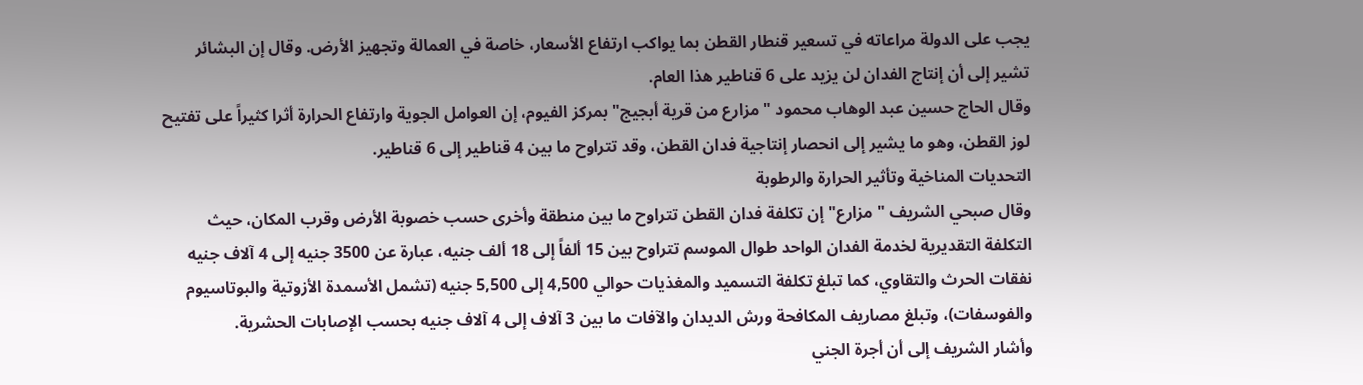يجب على الدولة مراعاته في تسعير قنطار القطن بما يواكب ارتفاع الأسعار، خاصة في العمالة وتجهيز الأرض. وقال إن البشائر تشير إلى أن إنتاج الفدان لن يزيد على 6 قناطير هذا العام.
وقال الحاج حسين عبد الوهاب محمود "مزارع من قرية أبجيج" بمركز الفيوم، إن العوامل الجوية وارتفاع الحرارة أثرا كثيراً على تفتيح لوز القطن، وهو ما يشير إلى انحصار إنتاجية فدان القطن، وقد تتراوح ما بين 4 قناطير إلى 6 قناطير.
التحديات المناخية وتأثير الحرارة والرطوبة
وقال صبحي الشريف "مزارع" إن تكلفة فدان القطن تتراوح ما بين منطقة وأخرى حسب خصوبة الأرض وقرب المكان، حيث التكلفة التقديرية لخدمة الفدان الواحد طوال الموسم تتراوح بين 15 ألفاً إلى 18 ألف جنيه، عبارة عن 3500 جنيه إلى 4 آلاف جنيه نفقات الحرث والتقاوي، كما تبلغ تكلفة التسميد والمغذيات حوالي 4,500 إلى 5,500 جنيه (تشمل الأسمدة الأزوتية والبوتاسيوم والفوسفات)، وتبلغ مصاريف المكافحة ورش الديدان والآفات ما بين 3 آلاف إلى 4 آلاف جنيه بحسب الإصابات الحشرية.
وأشار الشريف إلى أن أجرة الجني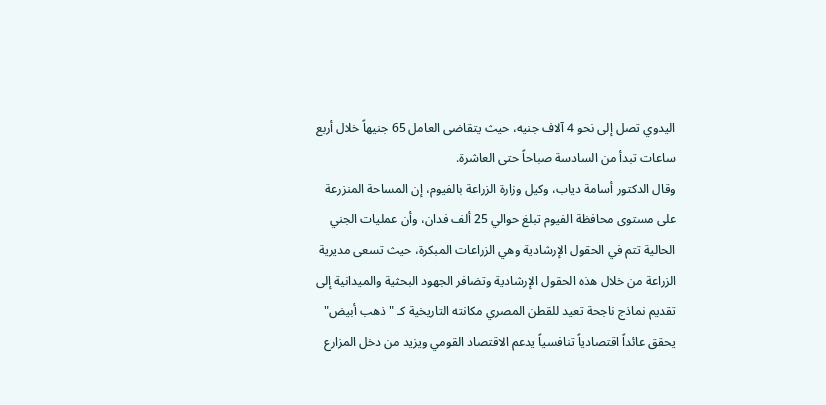اليدوي تصل إلى نحو 4 آلاف جنيه، حيث يتقاضى العامل 65 جنيهاً خلال أربع ساعات تبدأ من السادسة صباحاً حتى العاشرة.
وقال الدكتور أسامة دياب، وكيل وزارة الزراعة بالفيوم، إن المساحة المنزرعة على مستوى محافظة الفيوم تبلغ حوالي 25 ألف فدان، وأن عمليات الجني الحالية تتم في الحقول الإرشادية وهي الزراعات المبكرة، حيث تسعى مديرية الزراعة من خلال هذه الحقول الإرشادية وتضافر الجهود البحثية والميدانية إلى تقديم نماذج ناجحة تعيد للقطن المصري مكانته التاريخية كـ "ذهب أبيض" يحقق عائداً اقتصادياً تنافسياً يدعم الاقتصاد القومي ويزيد من دخل المزارع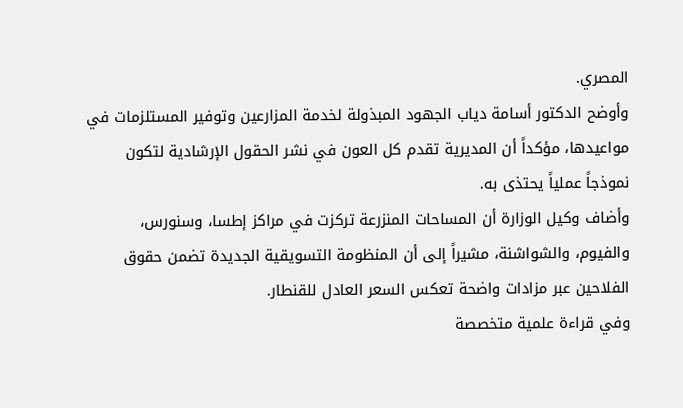المصري.
وأوضح الدكتور أسامة دياب الجهود المبذولة لخدمة المزارعين وتوفير المستلزمات في مواعيدها، مؤكداً أن المديرية تقدم كل العون في نشر الحقول الإرشادية لتكون نموذجاً عملياً يحتذى به.
وأضاف وكيل الوزارة أن المساحات المنزرعة تركزت في مراكز إطسا، وسنورس، والفيوم، والشواشنة، مشيراً إلى أن المنظومة التسويقية الجديدة تضمن حقوق الفلاحين عبر مزادات واضحة تعكس السعر العادل للقنطار.
وفي قراءة علمية متخصصة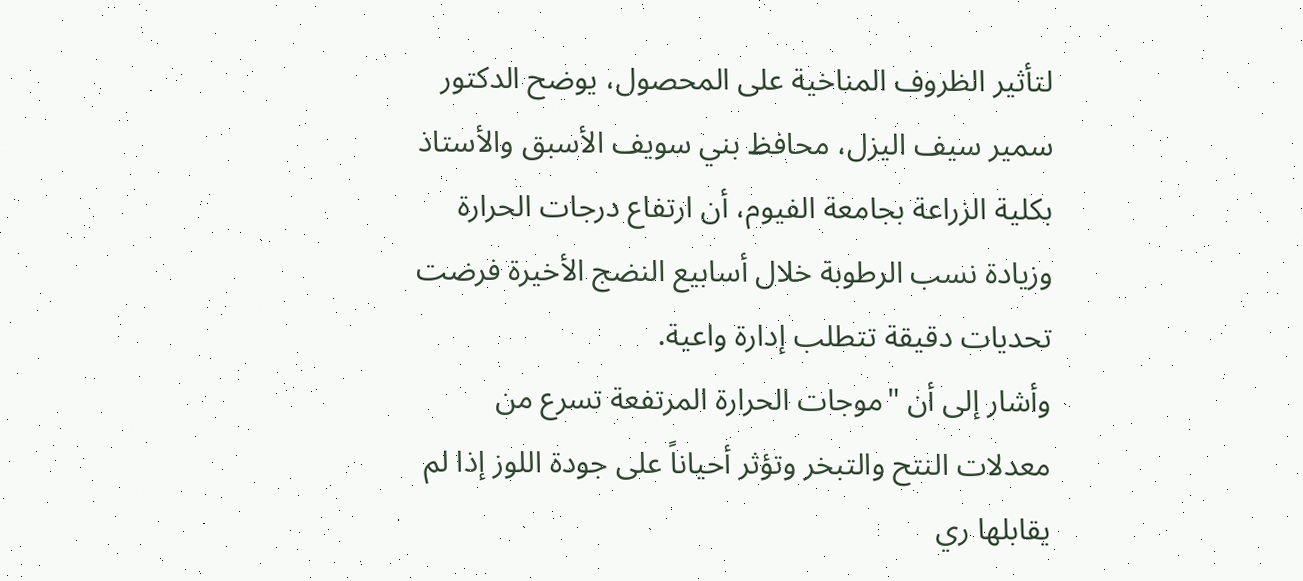لتأثير الظروف المناخية على المحصول، يوضح الدكتور سمير سيف اليزل، محافظ بني سويف الأسبق والأستاذ بكلية الزراعة بجامعة الفيوم، أن ارتفاع درجات الحرارة وزيادة نسب الرطوبة خلال أسابيع النضج الأخيرة فرضت تحديات دقيقة تتطلب إدارة واعية.
وأشار إلى أن "موجات الحرارة المرتفعة تسرع من معدلات النتح والتبخر وتؤثر أحياناً على جودة اللوز إذا لم يقابلها ري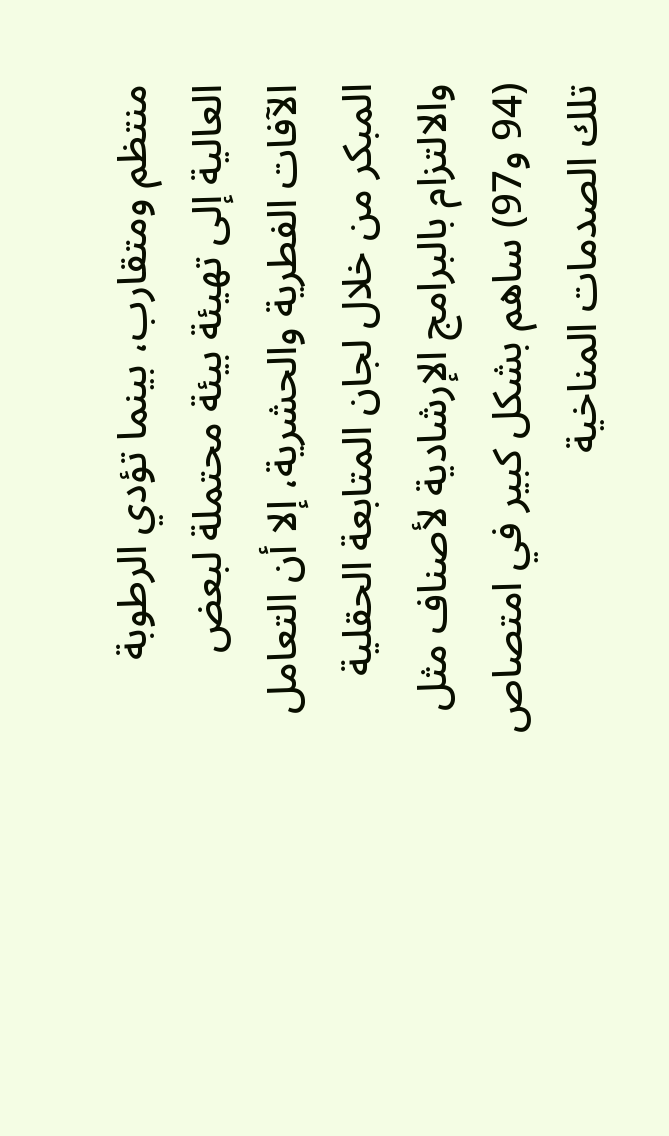منتظم ومتقارب، بينما تؤدي الرطوبة العالية إلى تهيئة بيئة محتملة لبعض الآفات الفطرية والحشرية، إلا أن التعامل المبكر من خلال لجان المتابعة الحقلية والالتزام بالبرامج الإرشادية لأصناف مثل (94 و97) ساهم بشكل كبير في امتصاص تلك الصدمات المناخية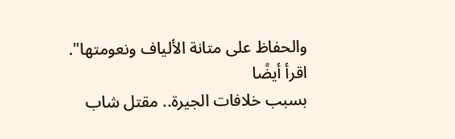والحفاظ على متانة الألياف ونعومتها".
اقرأ أيضًا
بسبب خلافات الجيرة.. مقتل شاب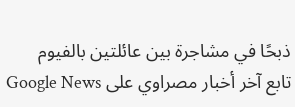ذبحًا في مشاجرة بين عائلتين بالفيوم
تابع آخر أخبار مصراوي على Google News